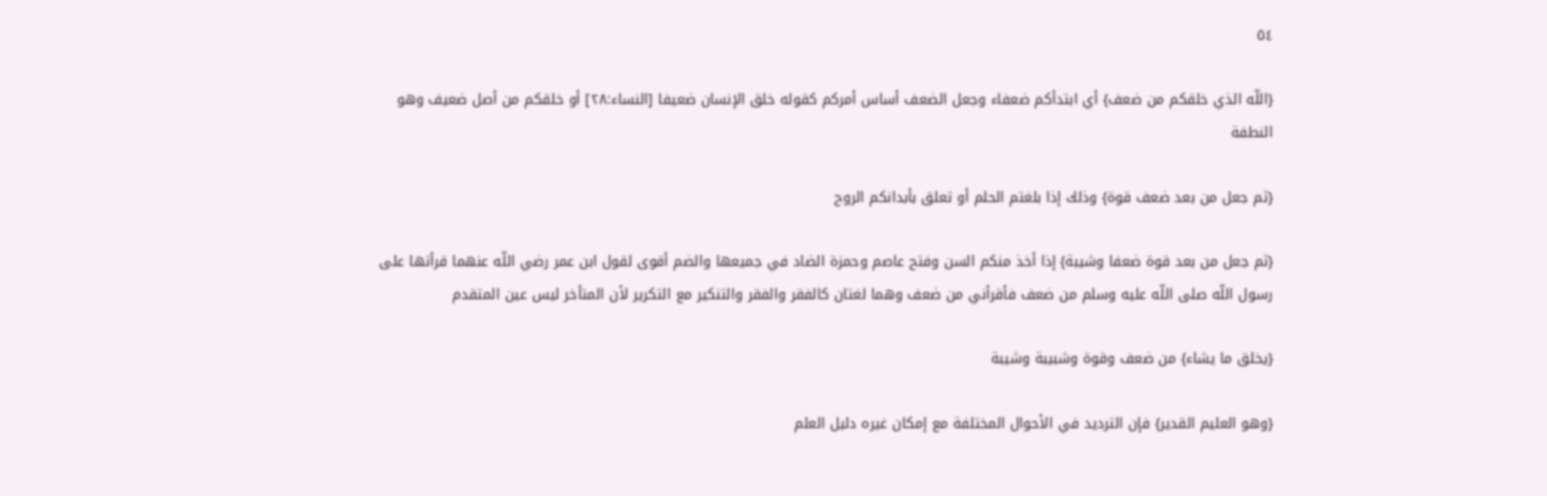٥٤

{اللّه الذي خلقكم من ضعف} أي ابتدأكم ضعفاء وجعل الضعف أساس أمركم كقوله خلق الإنسان ضعيفا [النساء:٢٨] أو خلقكم من أصل ضعيف وهو النطفة

{ثم جعل من بعد ضعف قوة} وذلك إذا بلغتم الحلم أو تعلق بأبدانكم الروح

{ثم جعل من بعد قوة ضعفا وشيبة} إذا أخذ منكم السن وفتح عاصم وحمزة الضاد في جميعها والضم أقوى لقول ابن عمر رضي اللّه عنهما قرأتها على رسول اللّه صلى اللّه عليه وسلم من ضعف فأقرأني من ضعف وهما لغتان كالفقر والفقر والتنكير مع التكرير لأن المتأخر ليس عين المتقدم

{يخلق ما يشاء} من ضعف وقوة وشبيبة وشيبة

{وهو العليم القدير} فإن الترديد في الأحوال المختلفة مع إمكان غيره دليل العلم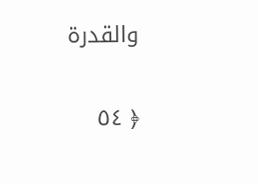والقدرة

﴿ ٥٤